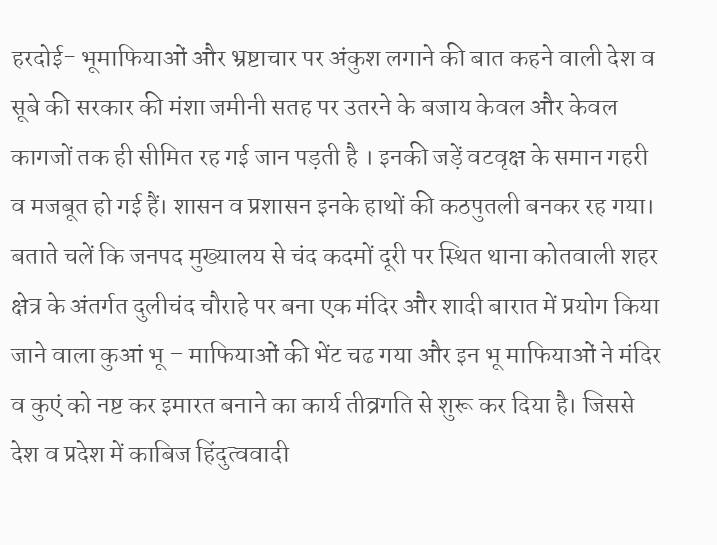हरदोई- भूमाफियाओं और भ्रष्टाचार पर अंकुश लगाने की बात कहने वाली देश व सूबे की सरकार की मंशा जमीनी सतह पर उतरने के बजाय केवल और केवल कागजों तक ही सीमित रह गई जान पड़ती है । इनकी जड़ें वटवृक्ष के समान गहरी व मजबूत हो गई हैं। शासन व प्रशासन इनके हाथों की कठपुतली बनकर रह गया।
बताते चलें कि जनपद मुख्यालय से चंद कदमों दूरी पर स्थित थाना कोतवाली शहर क्षेत्र के अंतर्गत दुलीचंद चौराहे पर बना एक मंदिर और शादी बारात में प्रयोग किया जाने वाला कुआं भू – माफियाओं की भेंट चढ गया और इन भू माफियाओं ने मंदिर व कुएं को नष्ट कर इमारत बनाने का कार्य तीव्रगति से शुरू कर दिया है। जिससे देश व प्रदेश में काबिज हिंदुत्ववादी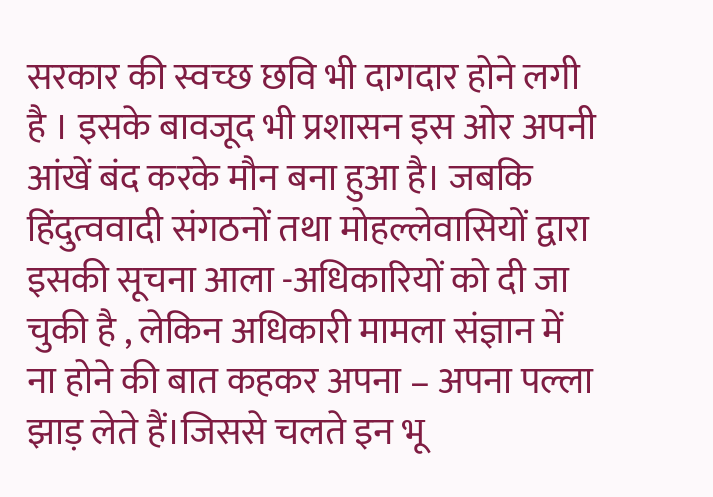सरकार की स्वच्छ छवि भी दागदार होने लगी है । इसके बावजूद भी प्रशासन इस ओर अपनी आंखें बंद करके मौन बना हुआ है। जबकि हिंदुत्ववादी संगठनों तथा मोहल्लेवासियों द्वारा इसकी सूचना आला -अधिकारियों को दी जा चुकी है , लेकिन अधिकारी मामला संज्ञान में ना होने की बात कहकर अपना – अपना पल्ला झाड़ लेते हैं।जिससे चलते इन भू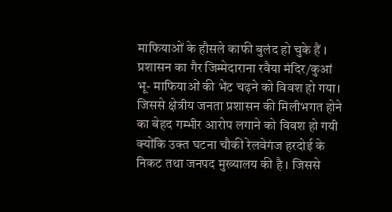माफियाओं के हौसले काफी बुलंद हो चुके हैं ।
प्रशासन का गैर जिम्मेदाराना रवैया मंदिर/कुआं भू- माफियाओं की भेंट चढ़ने को विवश हो गया। जिससे क्षेत्रीय जनता प्रशासन की मिलीभगत होने का बेहद गम्भीर आरोप लगाने को विवश हो गयी क्योंकि उक्त घटना चौकी रेलवेगंज हरदोई के निकट तथा जनपद मुख्यालय की है । जिससे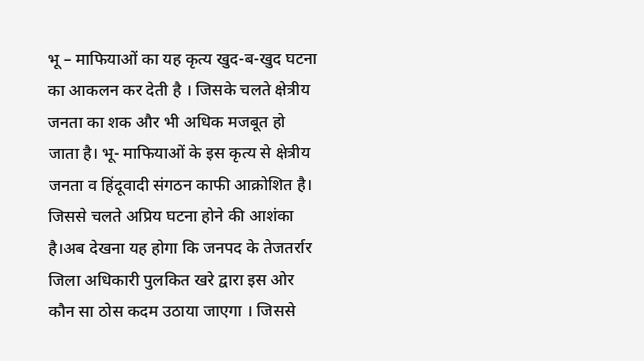भू – माफियाओं का यह कृत्य खुद-ब-खुद घटना का आकलन कर देती है । जिसके चलते क्षेत्रीय जनता का शक और भी अधिक मजबूत हो जाता है। भू- माफियाओं के इस कृत्य से क्षेत्रीय जनता व हिंदूवादी संगठन काफी आक्रोशित है। जिससे चलते अप्रिय घटना होने की आशंका है।अब देखना यह होगा कि जनपद के तेजतर्रार जिला अधिकारी पुलकित खरे द्वारा इस ओर कौन सा ठोस कदम उठाया जाएगा । जिससे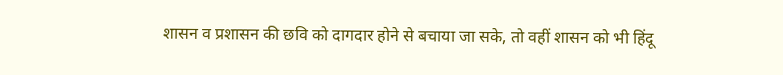शासन व प्रशासन की छवि को दागदार होने से बचाया जा सके, तो वहीं शासन को भी हिंदू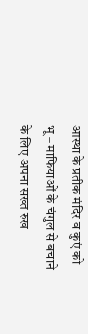आस्था के प्रतीक मंदिर व कुएं को भू – माफियाओं के चंगुल से बचाने के लिए अपना सख्त रुख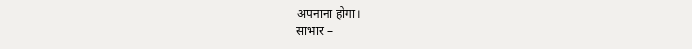अपनाना होगा।
साभार –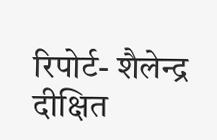रिपोर्ट- शैलेन्द्र दीक्षित